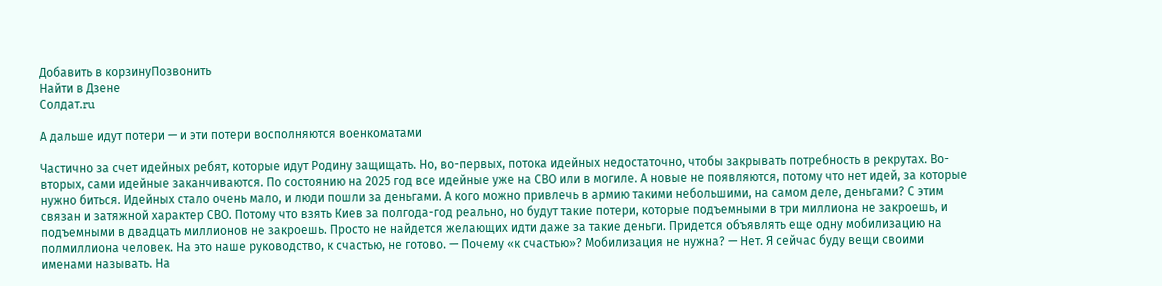Добавить в корзинуПозвонить
Найти в Дзене
Солдат.ru

А дальше идут потери — и эти потери восполняются военкоматами

Частично за счет идейных ребят, которые идут Родину защищать. Но, во-первых, потока идейных недостаточно, чтобы закрывать потребность в рекрутах. Во-вторых, сами идейные заканчиваются. По состоянию на 2025 год все идейные уже на СВО или в могиле. А новые не появляются, потому что нет идей, за которые нужно биться. Идейных стало очень мало, и люди пошли за деньгами. А кого можно привлечь в армию такими небольшими, на самом деле, деньгами? С этим связан и затяжной характер СВО. Потому что взять Киев за полгода-год реально, но будут такие потери, которые подъемными в три миллиона не закроешь, и подъемными в двадцать миллионов не закроешь. Просто не найдется желающих идти даже за такие деньги. Придется объявлять еще одну мобилизацию на полмиллиона человек. На это наше руководство, к счастью, не готово. — Почему «к счастью»? Мобилизация не нужна? — Нет. Я сейчас буду вещи своими именами называть. На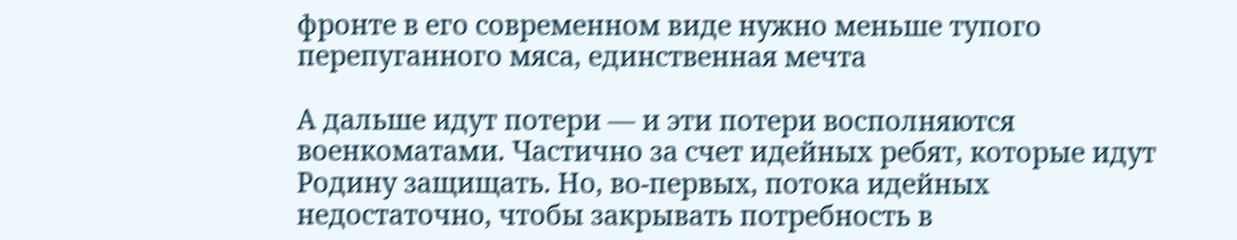фронте в его современном виде нужно меньше тупого перепуганного мяса, единственная мечта

А дальше идут потери — и эти потери восполняются военкоматами. Частично за счет идейных ребят, которые идут Родину защищать. Но, во-первых, потока идейных недостаточно, чтобы закрывать потребность в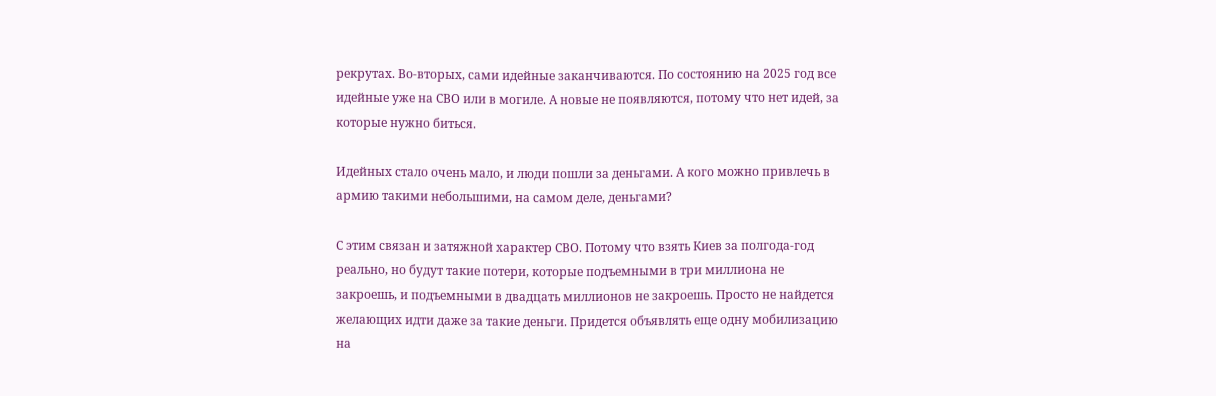рекрутах. Во-вторых, сами идейные заканчиваются. По состоянию на 2025 год все идейные уже на СВО или в могиле. А новые не появляются, потому что нет идей, за которые нужно биться.

Идейных стало очень мало, и люди пошли за деньгами. А кого можно привлечь в армию такими небольшими, на самом деле, деньгами?

С этим связан и затяжной характер СВО. Потому что взять Киев за полгода-год реально, но будут такие потери, которые подъемными в три миллиона не закроешь, и подъемными в двадцать миллионов не закроешь. Просто не найдется желающих идти даже за такие деньги. Придется объявлять еще одну мобилизацию на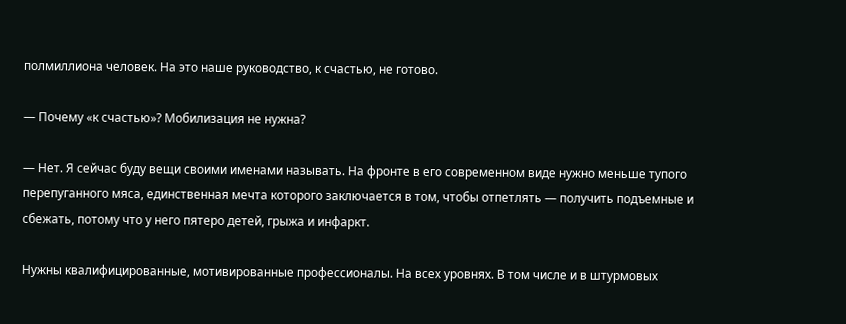полмиллиона человек. На это наше руководство, к счастью, не готово.

— Почему «к счастью»? Мобилизация не нужна?

— Нет. Я сейчас буду вещи своими именами называть. На фронте в его современном виде нужно меньше тупого перепуганного мяса, единственная мечта которого заключается в том, чтобы отпетлять — получить подъемные и сбежать, потому что у него пятеро детей, грыжа и инфаркт.

Нужны квалифицированные, мотивированные профессионалы. На всех уровнях. В том числе и в штурмовых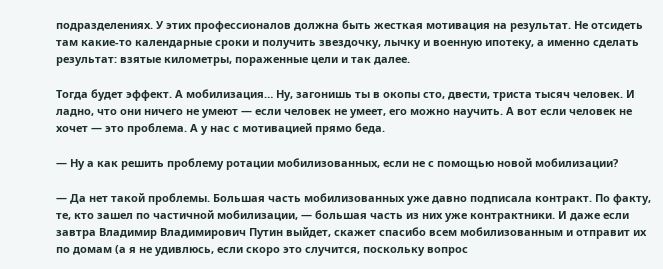подразделениях. У этих профессионалов должна быть жесткая мотивация на результат. Не отсидеть там какие-то календарные сроки и получить звездочку, лычку и военную ипотеку, а именно сделать результат: взятые километры, пораженные цели и так далее.

Тогда будет эффект. А мобилизация… Ну, загонишь ты в окопы сто, двести, триста тысяч человек. И ладно, что они ничего не умеют — если человек не умеет, его можно научить. А вот если человек не хочет — это проблема. А у нас с мотивацией прямо беда.

— Ну а как решить проблему ротации мобилизованных, если не с помощью новой мобилизации?

— Да нет такой проблемы. Большая часть мобилизованных уже давно подписала контракт. По факту, те, кто зашел по частичной мобилизации, — большая часть из них уже контрактники. И даже если завтра Владимир Владимирович Путин выйдет, скажет спасибо всем мобилизованным и отправит их по домам (а я не удивлюсь, если скоро это случится, поскольку вопрос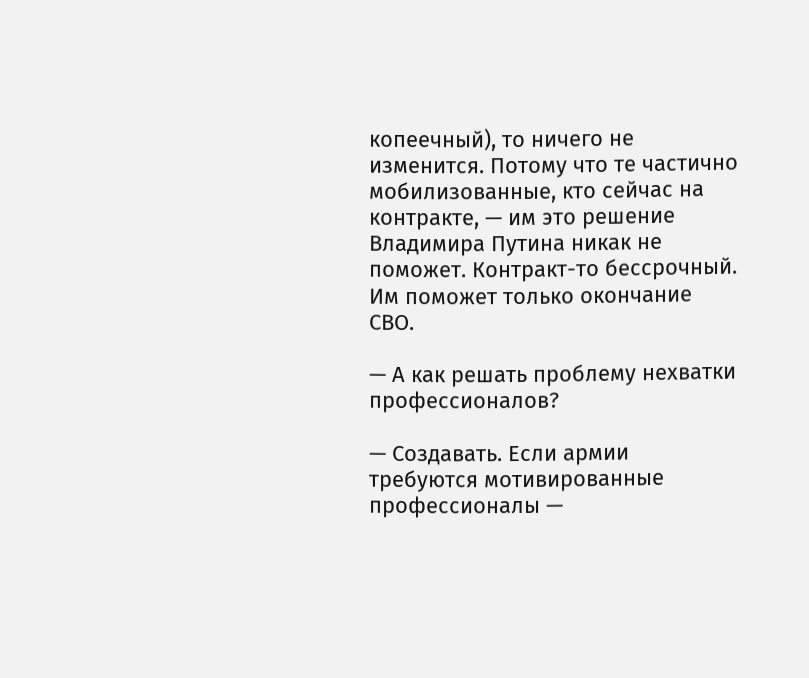копеечный), то ничего не изменится. Потому что те частично мобилизованные, кто сейчас на контракте, — им это решение Владимира Путина никак не поможет. Контракт-то бессрочный. Им поможет только окончание СВО.

— А как решать проблему нехватки профессионалов?

— Создавать. Если армии требуются мотивированные профессионалы —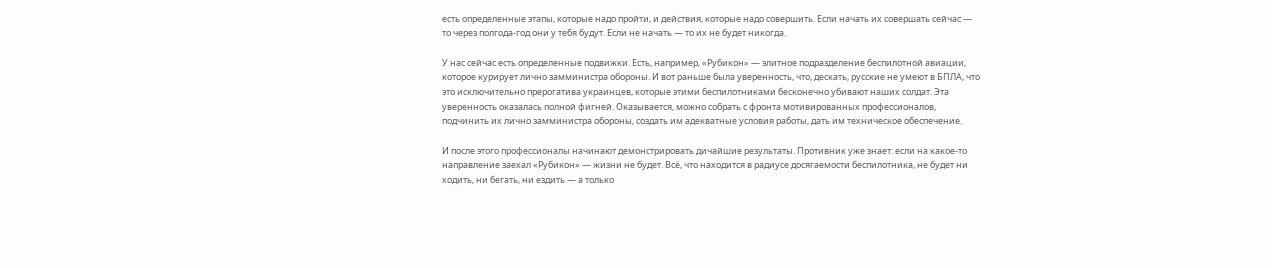есть определенные этапы, которые надо пройти, и действия, которые надо совершить. Если начать их совершать сейчас — то через полгода-год они у тебя будут. Если не начать — то их не будет никогда.

У нас сейчас есть определенные подвижки. Есть, например, «Рубикон» — элитное подразделение беспилотной авиации, которое курирует лично замминистра обороны. И вот раньше была уверенность, что, дескать, русские не умеют в БПЛА, что это исключительно прерогатива украинцев, которые этими беспилотниками бесконечно убивают наших солдат. Эта уверенность оказалась полной фигней. Оказывается, можно собрать с фронта мотивированных профессионалов, подчинить их лично замминистра обороны, создать им адекватные условия работы, дать им техническое обеспечение.

И после этого профессионалы начинают демонстрировать дичайшие результаты. Противник уже знает: если на какое-то направление заехал «Рубикон» — жизни не будет. Всё, что находится в радиусе досягаемости беспилотника, не будет ни ходить, ни бегать, ни ездить — а только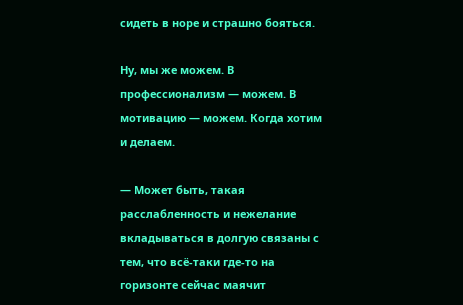сидеть в норе и страшно бояться.

Ну, мы же можем. В профессионализм — можем. В мотивацию — можем. Когда хотим и делаем.

— Может быть, такая расслабленность и нежелание вкладываться в долгую связаны с тем, что всё-таки где-то на горизонте сейчас маячит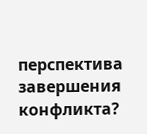перспектива завершения конфликта?